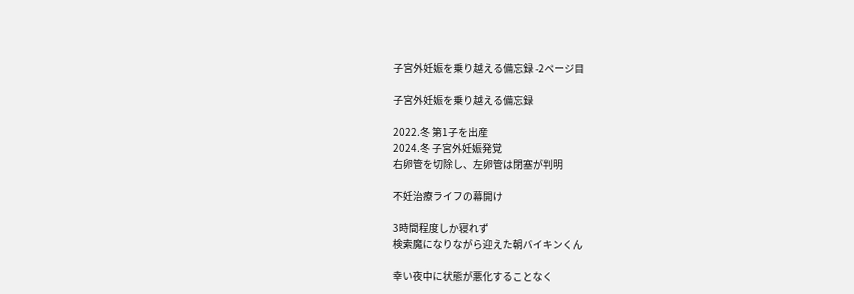子宮外妊娠を乗り越える備忘録 -2ページ目

子宮外妊娠を乗り越える備忘録

2022.冬 第1子を出産
2024.冬 子宮外妊娠発覚
右卵管を切除し、左卵管は閉塞が判明

不妊治療ライフの幕開け

3時間程度しか寝れず
検索魔になりながら迎えた朝バイキンくん

幸い夜中に状態が悪化することなく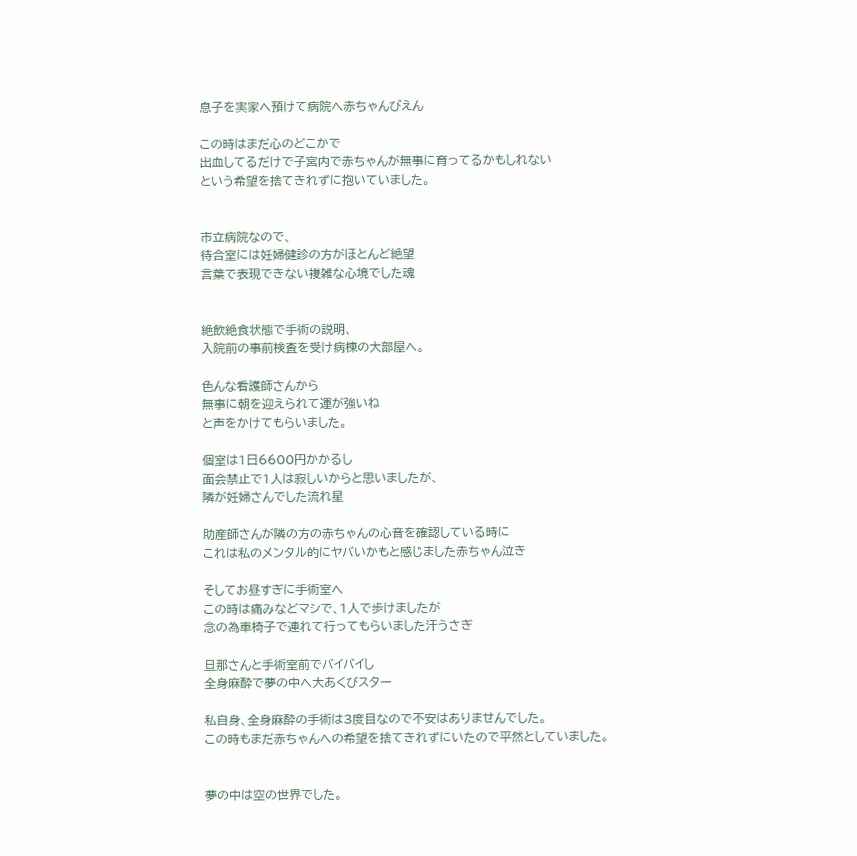息子を実家へ預けて病院へ赤ちゃんぴえん

この時はまだ心のどこかで
出血してるだけで子宮内で赤ちゃんが無事に育ってるかもしれない
という希望を捨てきれずに抱いていました。


市立病院なので、
待合室には妊婦健診の方がほとんど絶望
言葉で表現できない複雑な心境でした魂


絶飲絶食状態で手術の説明、
入院前の事前検査を受け病棟の大部屋へ。

色んな看護師さんから
無事に朝を迎えられて運が強いね
と声をかけてもらいました。

個室は1日6600円かかるし
面会禁止で1人は寂しいからと思いましたが、
隣が妊婦さんでした流れ星

助産師さんが隣の方の赤ちゃんの心音を確認している時に
これは私のメンタル的にヤバいかもと感じました赤ちゃん泣き

そしてお昼すぎに手術室へ
この時は痛みなどマシで、1人で歩けましたが
念の為車椅子で連れて行ってもらいました汗うさぎ

旦那さんと手術室前でバイバイし
全身麻酔で夢の中へ大あくびスター

私自身、全身麻酔の手術は3度目なので不安はありませんでした。
この時もまだ赤ちゃんへの希望を捨てきれずにいたので平然としていました。


夢の中は空の世界でした。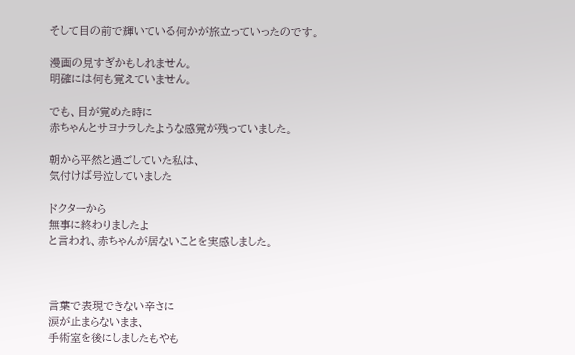そして目の前で輝いている何かが旅立っていったのです。

漫画の見すぎかもしれません。
明確には何も覚えていません。

でも、目が覚めた時に
赤ちゃんとサヨナラしたような感覚が残っていました。

朝から平然と過ごしていた私は、
気付けば号泣していました

ドクターから
無事に終わりましたよ
と言われ、赤ちゃんが居ないことを実感しました。



言葉で表現できない辛さに
涙が止まらないまま、
手術室を後にしましたもやも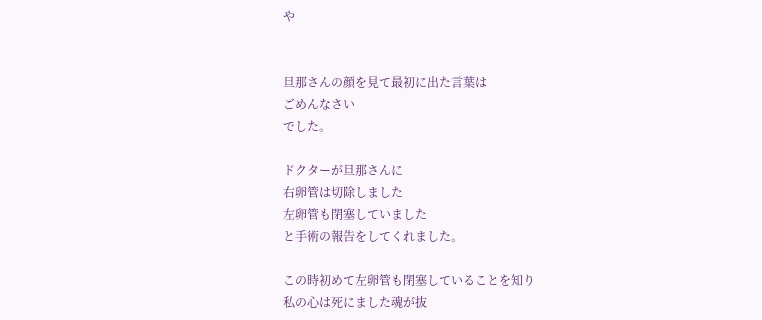や


旦那さんの顔を見て最初に出た言葉は
ごめんなさい
でした。

ドクターが旦那さんに
右卵管は切除しました
左卵管も閉塞していました
と手術の報告をしてくれました。

この時初めて左卵管も閉塞していることを知り
私の心は死にました魂が抜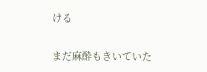ける

まだ麻酔もきいていた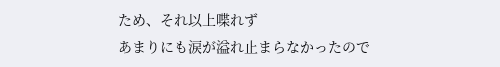ため、それ以上喋れず
あまりにも涙が溢れ止まらなかったので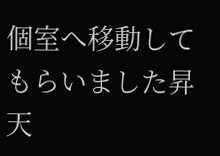個室へ移動してもらいました昇天